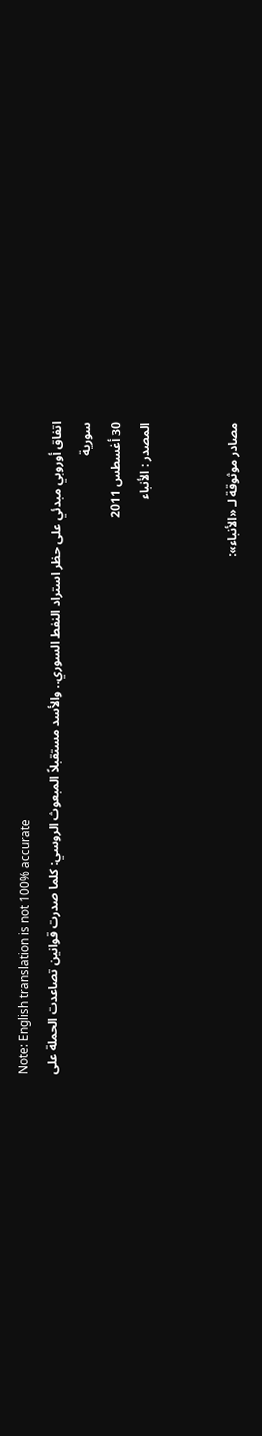Note: English translation is not 100% accurate
اتفاق أوروبي مبدئي على حظر استراد النفط السوري.. والأسد مستقبلاً المبعوث الروسي: كلما صدرت قوانين تصاعدت الحملة على سورية
30 أغسطس 2011
المصدر : الأنباء


مصادر موثوقة لـ «الأنباء»: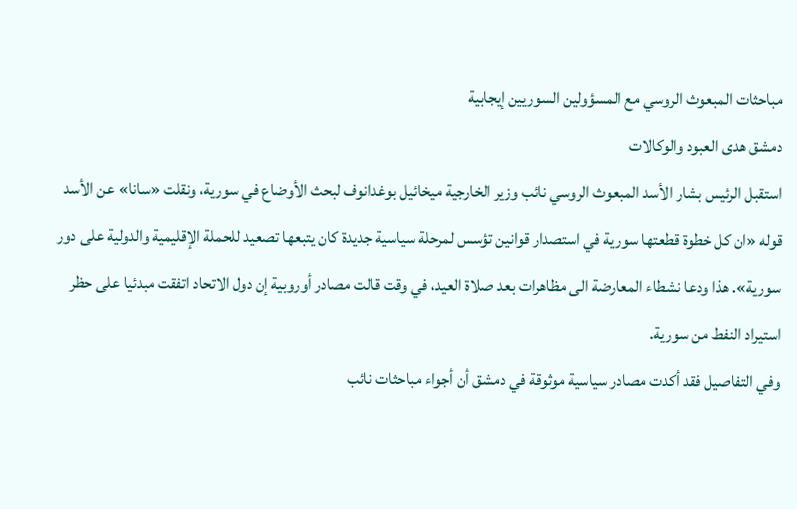مباحثات المبعوث الروسي مع المسؤولين السوريين إيجابية
دمشق هدى العبود والوكالات
استقبل الرئيس بشار الأسد المبعوث الروسي نائب وزير الخارجية ميخائيل بوغدانوف لبحث الأوضاع في سورية، ونقلت «سانا» عن الأسد قوله «ان كل خطوة قطعتها سورية في استصدار قوانين تؤسس لمرحلة سياسية جديدة كان يتبعها تصعيد للحملة الإقليمية والدولية على دور سورية». هذا ودعا نشطاء المعارضة الى مظاهرات بعد صلاة العيد، في وقت قالت مصادر أوروبية إن دول الاتحاد اتفقت مبدئيا على حظر استيراد النفط من سورية.
وفي التفاصيل فقد أكدت مصادر سياسية موثوقة في دمشق أن أجواء مباحثات نائب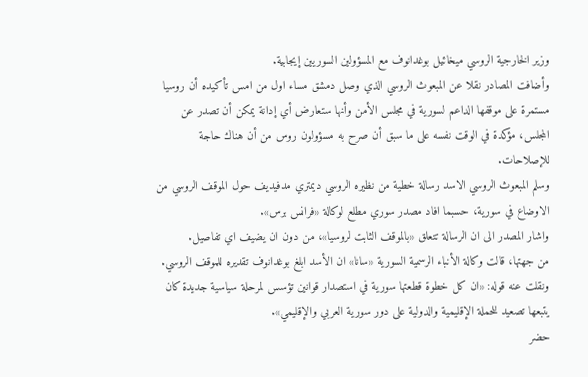وزير الخارجية الروسي ميخائيل بوغدانوف مع المسؤولين السوريين إيجابية.
وأضافت المصادر نقلا عن المبعوث الروسي الذي وصل دمشق مساء اول من امس تأكيده أن روسيا مستمرة على موقفها الداعم لسورية في مجلس الأمن وأنها ستعارض أي إدانة يمكن أن تصدر عن المجلس، مؤكدة في الوقت نفسه على ما سبق أن صرح به مسؤولون روس من أن هناك حاجة للإصلاحات.
وسلم المبعوث الروسي الاسد رسالة خطية من نظيره الروسي ديمتري مدفيديف حول الموقف الروسي من الاوضاع في سورية، حسبما افاد مصدر سوري مطلع لوكالة «فرانس برس».
واشار المصدر الى ان الرسالة تتعلق «بالموقف الثابت لروسيا»، من دون ان يضيف اي تفاصيل.
من جهتها، قالت وكالة الأنباء الرسمية السورية «سانا» ان الأسد ابلغ بوغدانوف تقديره للموقف الروسي. ونقلت عنه قوله: «ان كل خطوة قطعتها سورية في استصدار قوانين تؤسس لمرحلة سياسية جديدة كان يتبعها تصعيد للحملة الإقليمية والدولية على دور سورية العربي والإقليمي».
حضر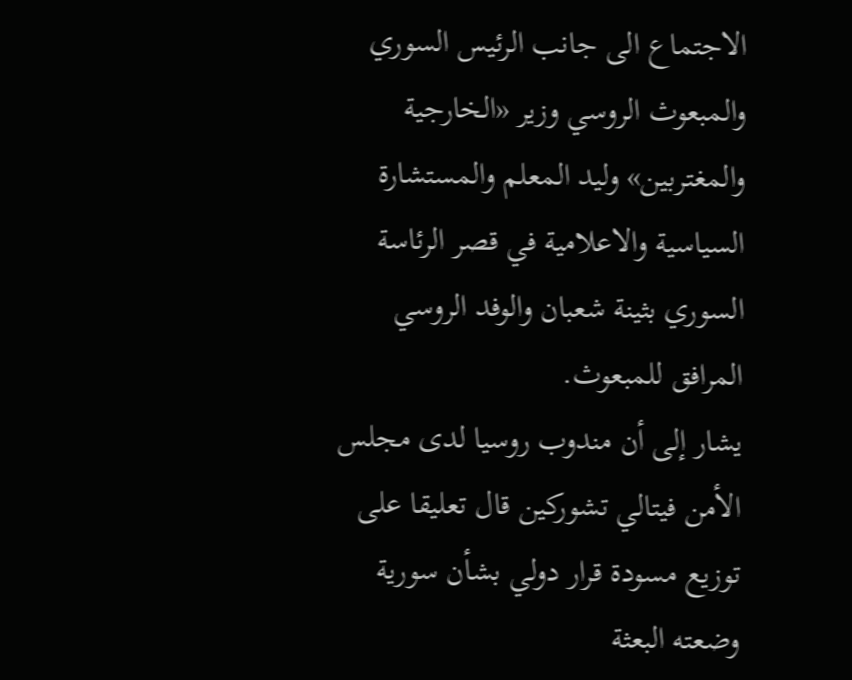الاجتماع الى جانب الرئيس السوري والمبعوث الروسي وزير «الخارجية والمغتربين» وليد المعلم والمستشارة السياسية والاعلامية في قصر الرئاسة السوري بثينة شعبان والوفد الروسي المرافق للمبعوث.
يشار إلى أن مندوب روسيا لدى مجلس الأمن فيتالي تشوركين قال تعليقا على توزيع مسودة قرار دولي بشأن سورية وضعته البعثة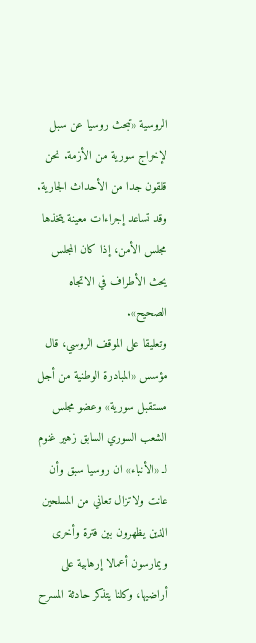الروسية «تبحث روسيا عن سبل لإخراج سورية من الأزمة. نحن قلقون جدا من الأحداث الجارية. وقد تساعد إجراءات معينة يتخذها مجلس الأمن، إذا كان المجلس يحث الأطراف في الاتجاه الصحيح».
وتعليقا على الموقف الروسي، قال مؤسس «المبادرة الوطنية من أجل مستقبل سورية» وعضو مجلس الشعب السوري السابق زهير غنوم لـ «الأنباء» ان روسيا سبق وأن عانت ولاتزال تعاني من المسلحين الذين يظهرون بين فترة وأخرى ويمارسون أعمالا إرهابية على أراضيها، وكلنا يتذكر حادثة المسرح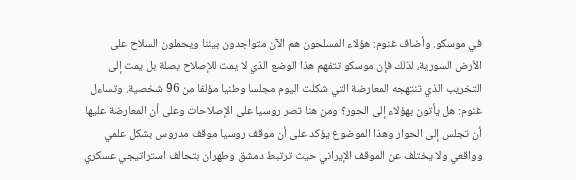في موسكو. وأضاف غنوم: هؤلاء المسلحون هم الآن متواجدون بيننا ويحملون السلاح على الأرض السورية، لذلك فإن موسكو تتفهم هذا الوضع الذي لا يمت للإصلاح بصلة بل يمت إلى التخريب الذي تنتهجه المعارضة التي شكلت اليوم مجلسا وطنيا مؤلفا من 96 شخصية. وتساءل غنوم: هل يأتون بهؤلاء إلى الحور؟ ومن هنا تصر روسيا على الإصلاحات وعلى أن المعارضة عليها أن تجلس إلى الحوار وهذا الموضوع يؤكد على أن موقف روسيا موقف مدروس بشكل علمي وواقعي ولا يختلف عن الموقف الإيراني حيث ترتبط دمشق وطهران بتحالف استراتيجي عسكري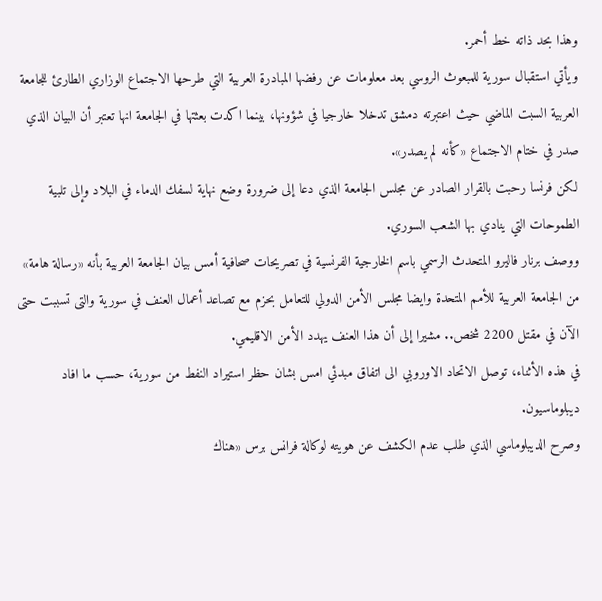وهذا بحد ذاته خط أحمر.
ويأتي استقبال سورية للمبعوث الروسي بعد معلومات عن رفضها المبادرة العربية التي طرحها الاجتماع الوزاري الطارئ للجامعة العربية السبت الماضي حيث اعتبرته دمشق تدخلا خارجيا في شؤونها، بينما اكدت بعثتها في الجامعة انها تعتبر أن البيان الذي صدر في ختام الاجتماع «كأنه لم يصدر».
لكن فرنسا رحبت بالقرار الصادر عن مجلس الجامعة الذي دعا إلى ضرورة وضع نهاية لسفك الدماء في البلاد وإلى تلبية الطموحات التي ينادي بها الشعب السوري.
ووصف برنار فاليرو المتحدث الرسمي باسم الخارجية الفرنسية في تصريحات صحافية أمس بيان الجامعة العربية بأنه «رسالة هامة» من الجامعة العربية للأمم المتحدة وايضا مجلس الأمن الدولي للتعامل بحزم مع تصاعد أعمال العنف في سورية والتى تسببت حتى الآن في مقتل 2200 شخص.. مشيرا إلى أن هذا العنف يهدد الأمن الاقليمي.
في هذه الأثناء، توصل الاتحاد الاوروبي الى اتفاق مبدئي امس بشان حظر استيراد النفط من سورية، حسب ما افاد ديبلوماسيون.
وصرح الديبلوماسي الذي طلب عدم الكشف عن هويته لوكالة فرانس برس «هناك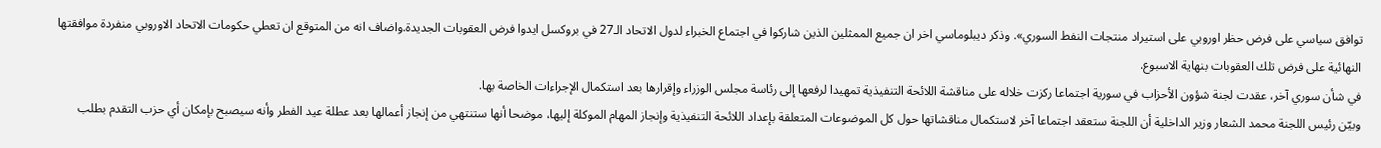توافق سياسي على فرض حظر اوروبي على استيراد منتجات النفط السوري». وذكر ديبلوماسي اخر ان جميع الممثلين الذين شاركوا في اجتماع الخبراء لدول الاتحاد الـ27 في بروكسل ايدوا فرض العقوبات الجديدة.واضاف انه من المتوقع ان تعطي حكومات الاتحاد الاوروبي منفردة موافقتها النهائية على فرض تلك العقوبات بنهاية الاسبوع.
في شأن سوري آخر، عقدت لجنة شؤون الأحزاب في سورية اجتماعا ركزت خلاله على مناقشة اللائحة التنفيذية تمهيدا لرفعها إلى رئاسة مجلس الوزراء وإقرارها بعد استكمال الإجراءات الخاصة بها.
وبيّن رئيس اللجنة محمد الشعار وزير الداخلية أن اللجنة ستعقد اجتماعا آخر لاستكمال مناقشاتها حول كل الموضوعات المتعلقة بإعداد اللائحة التنفيذية وإنجاز المهام الموكلة إليها، موضحا أنها ستنتهي من إنجاز أعمالها بعد عطلة عيد الفطر وأنه سيصبح بإمكان أي حزب التقدم بطلب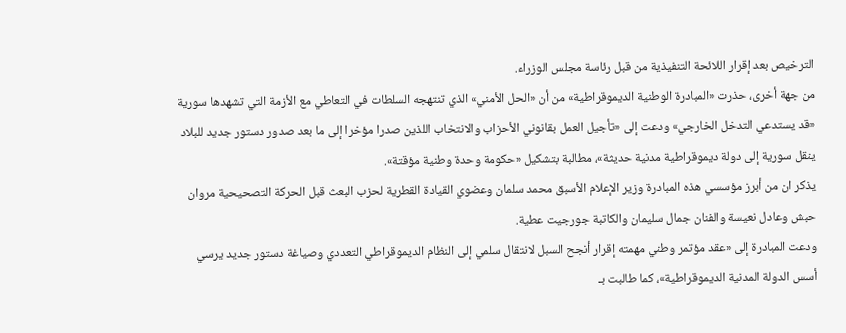الترخيص بعد إقرار اللائحة التنفيذية من قبل رئاسة مجلس الوزراء.
من جهة أخرى، حذرت «المبادرة الوطنية الديموقراطية» من أن «الحل الأمني» الذي تنتهجه السلطات في التعاطي مع الأزمة التي تشهدها سورية «قد يستدعي التدخل الخارجي» ودعت إلى «تأجيل العمل بقانوني الأحزاب والانتخاب اللذين صدرا مؤخرا إلى ما بعد صدور دستور جديد للبلاد ينقل سورية إلى دولة ديموقراطية مدنية حديثة»، مطالبة بتشكيل «حكومة وحدة وطنية مؤقتة».
يذكر ان من أبرز مؤسسي هذه المبادرة وزير الإعلام الأسبق محمد سلمان وعضوي القيادة القطرية لحزب البعث قبل الحركة التصحيحية مروان حبش وعادل نعيسة والفنان جمال سليمان والكاتبة جورجيت عطية.
ودعت المبادرة إلى «عقد مؤتمر وطني مهمته إقرار أنجح السبل لانتقال سلمي إلى النظام الديموقراطي التعددي وصياغة دستور جديد يرسي أسس الدولة المدنية الديموقراطية»، كما طالبت بـ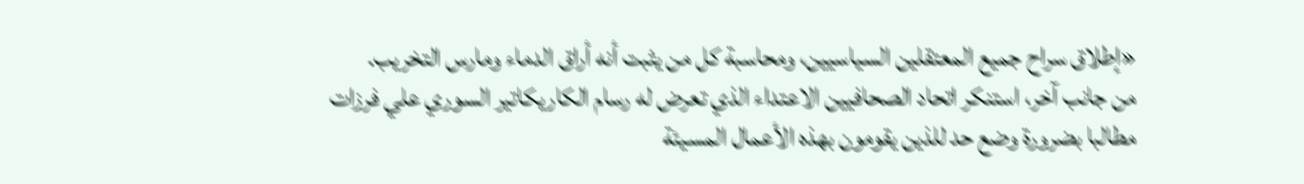«إطلاق سراح جميع المعتقلين السياسيين، ومحاسبة كل من يثبت أنه أراق الدماء ومارس التخريب.
من جانب آخر، استنكر اتحاد الصحافيين الاعتداء الذي تعرض له رسام الكاريكاتير السوري علي فرزات مطالبا بضرورة وضع حد للذين يقومون بهذه الأعمال المسيئة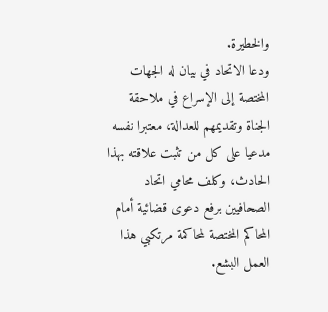والخطيرة.
ودعا الاتحاد في بيان له الجهات المختصة إلى الإسراع في ملاحقة الجناة وتقديمهم للعدالة، معتبرا نفسه مدعيا على كل من تثبت علاقته بهذا الحادث، وكلف محامي اتحاد الصحافيين برفع دعوى قضائية أمام المحاكم المختصة لمحاكمة مرتكبي هذا العمل البشع.